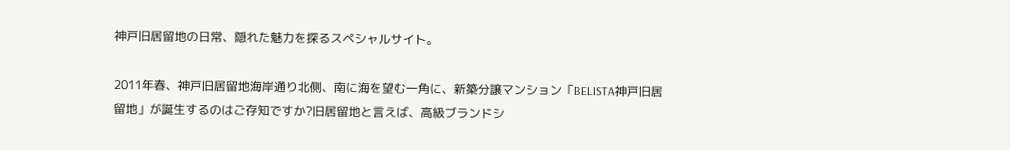神戸旧居留地の日常、隠れた魅力を探るスペシャルサイト。

2011年春、神戸旧居留地海岸通り北側、南に海を望む一角に、新築分譲マンション「BELISTA神戸旧居留地」が誕生するのはご存知ですか?旧居留地と言えば、高級ブランドシ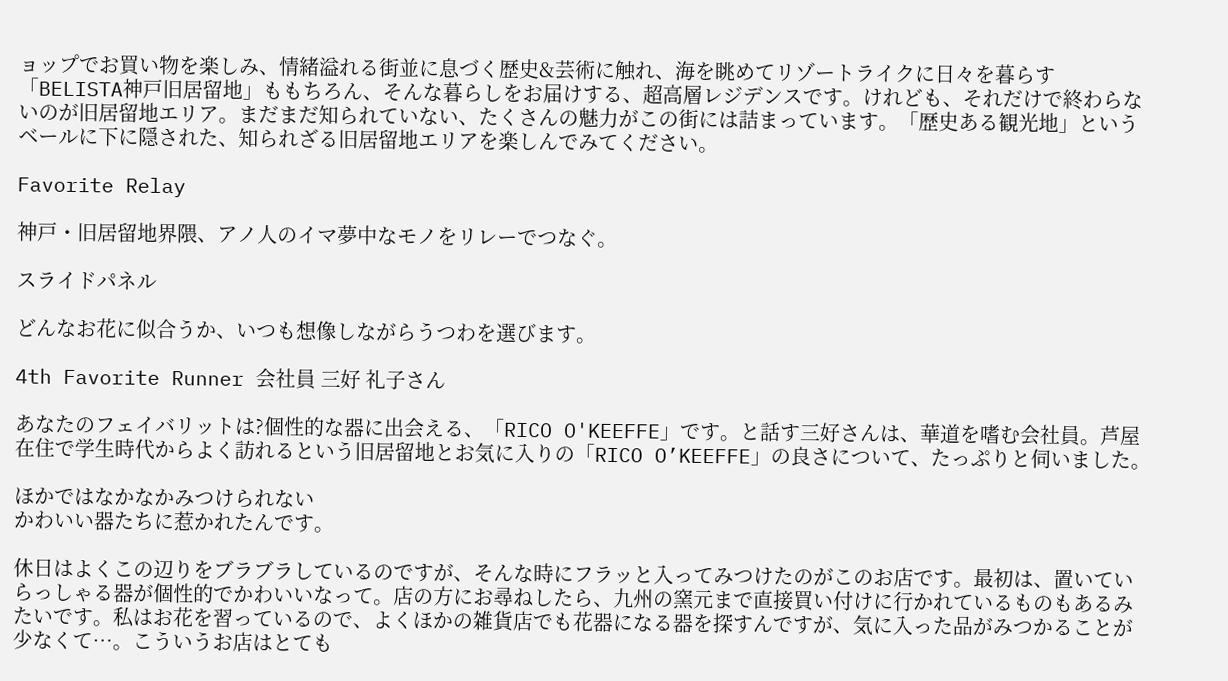ョップでお買い物を楽しみ、情緒溢れる街並に息づく歴史&芸術に触れ、海を眺めてリゾートライクに日々を暮らす「BELISTA神戸旧居留地」ももちろん、そんな暮らしをお届けする、超高層レジデンスです。けれども、それだけで終わらないのが旧居留地エリア。まだまだ知られていない、たくさんの魅力がこの街には詰まっています。「歴史ある観光地」というベールに下に隠された、知られざる旧居留地エリアを楽しんでみてください。

Favorite Relay

神戸・旧居留地界隈、アノ人のイマ夢中なモノをリレーでつなぐ。

スライドパネル

どんなお花に似合うか、いつも想像しながらうつわを選びます。

4th Favorite Runner 会社員 三好 礼子さん

あなたのフェイバリットは?個性的な器に出会える、「RICO O'KEEFFE」です。と話す三好さんは、華道を嗜む会社員。芦屋在住で学生時代からよく訪れるという旧居留地とお気に入りの「RICO O’KEEFFE」の良さについて、たっぷりと伺いました。

ほかではなかなかみつけられない
かわいい器たちに惹かれたんです。

休日はよくこの辺りをブラブラしているのですが、そんな時にフラッと入ってみつけたのがこのお店です。最初は、置いていらっしゃる器が個性的でかわいいなって。店の方にお尋ねしたら、九州の窯元まで直接買い付けに行かれているものもあるみたいです。私はお花を習っているので、よくほかの雑貨店でも花器になる器を探すんですが、気に入った品がみつかることが少なくて…。こういうお店はとても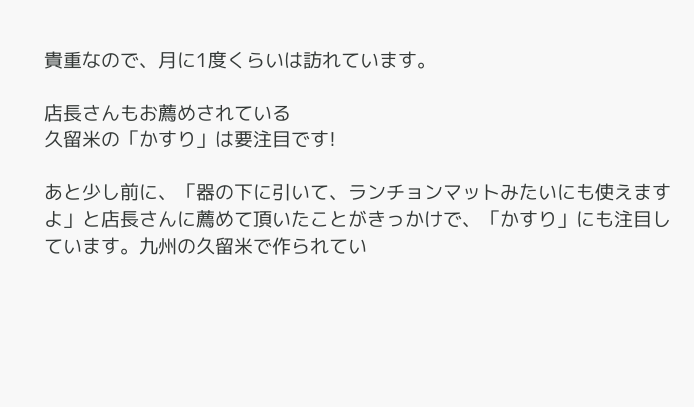貴重なので、月に1度くらいは訪れています。

店長さんもお薦めされている
久留米の「かすり」は要注目です!

あと少し前に、「器の下に引いて、ランチョンマットみたいにも使えますよ」と店長さんに薦めて頂いたことがきっかけで、「かすり」にも注目しています。九州の久留米で作られてい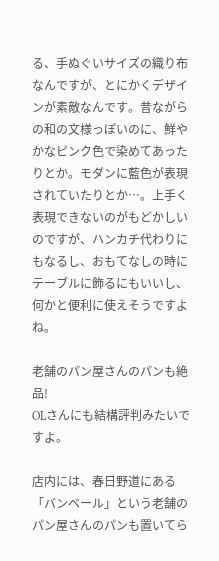る、手ぬぐいサイズの織り布なんですが、とにかくデザインが素敵なんです。昔ながらの和の文様っぽいのに、鮮やかなピンク色で染めてあったりとか。モダンに藍色が表現されていたりとか…。上手く表現できないのがもどかしいのですが、ハンカチ代わりにもなるし、おもてなしの時にテーブルに飾るにもいいし、何かと便利に使えそうですよね。

老舗のパン屋さんのパンも絶品!
OLさんにも結構評判みたいですよ。

店内には、春日野道にある「バンベール」という老舗のパン屋さんのパンも置いてら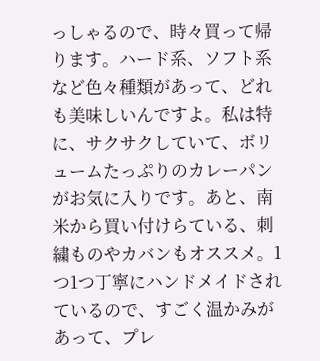っしゃるので、時々買って帰ります。ハード系、ソフト系など色々種類があって、どれも美味しいんですよ。私は特に、サクサクしていて、ボリュームたっぷりのカレーパンがお気に入りです。あと、南米から買い付けらている、刺繍ものやカバンもオススメ。1つ1つ丁寧にハンドメイドされているので、すごく温かみがあって、プレ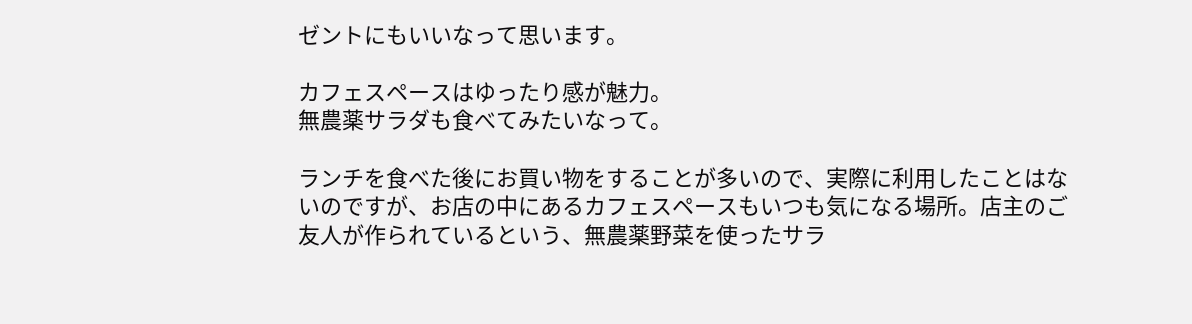ゼントにもいいなって思います。

カフェスペースはゆったり感が魅力。
無農薬サラダも食べてみたいなって。

ランチを食べた後にお買い物をすることが多いので、実際に利用したことはないのですが、お店の中にあるカフェスペースもいつも気になる場所。店主のご友人が作られているという、無農薬野菜を使ったサラ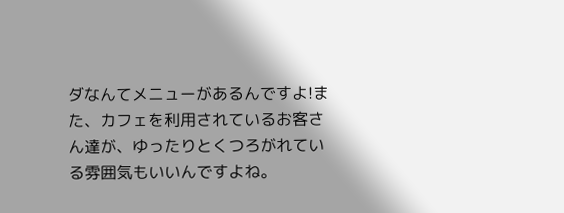ダなんてメニューがあるんですよ!また、カフェを利用されているお客さん達が、ゆったりとくつろがれている雰囲気もいいんですよね。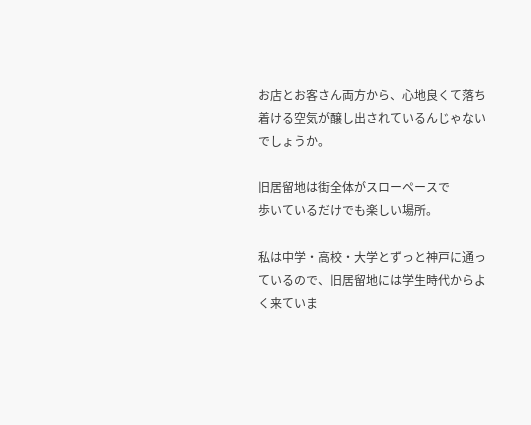お店とお客さん両方から、心地良くて落ち着ける空気が醸し出されているんじゃないでしょうか。

旧居留地は街全体がスローペースで
歩いているだけでも楽しい場所。

私は中学・高校・大学とずっと神戸に通っているので、旧居留地には学生時代からよく来ていま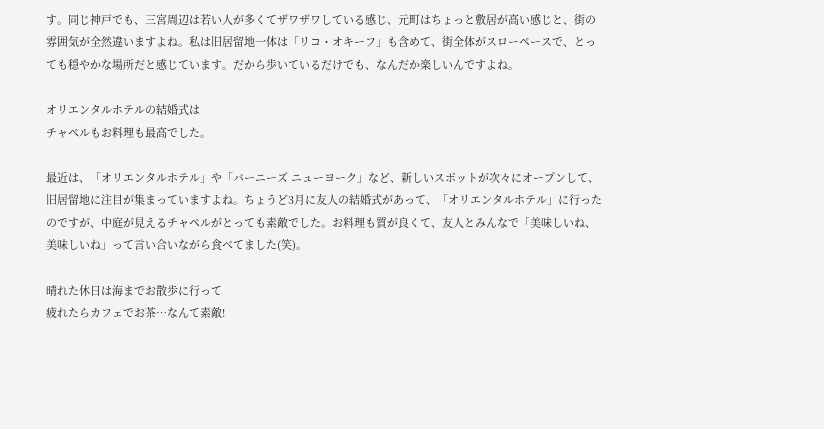す。同じ神戸でも、三宮周辺は若い人が多くてザワザワしている感じ、元町はちょっと敷居が高い感じと、街の雰囲気が全然違いますよね。私は旧居留地一体は「リコ・オキーフ」も含めて、街全体がスローペースで、とっても穏やかな場所だと感じています。だから歩いているだけでも、なんだか楽しいんですよね。

オリエンタルホテルの結婚式は
チャペルもお料理も最高でした。

最近は、「オリエンタルホテル」や「バーニーズ ニューヨーク」など、新しいスポットが次々にオープンして、旧居留地に注目が集まっていますよね。ちょうど3月に友人の結婚式があって、「オリエンタルホテル」に行ったのですが、中庭が見えるチャペルがとっても素敵でした。お料理も質が良くて、友人とみんなで「美味しいね、美味しいね」って言い合いながら食べてました(笑)。

晴れた休日は海までお散歩に行って
疲れたらカフェでお茶…なんて素敵!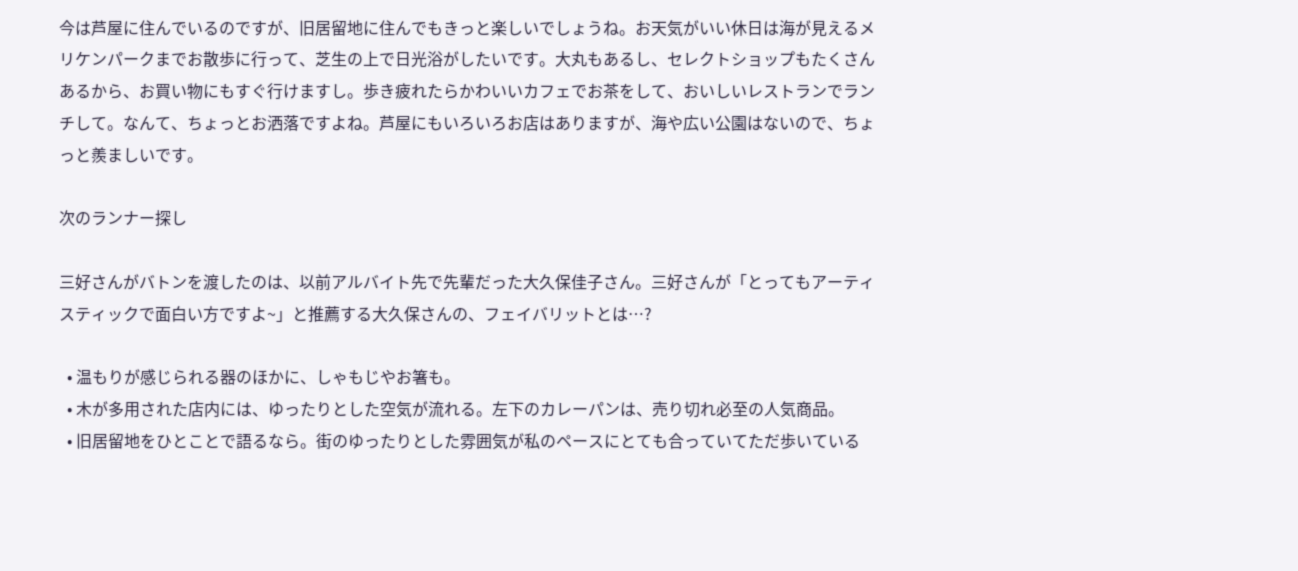今は芦屋に住んでいるのですが、旧居留地に住んでもきっと楽しいでしょうね。お天気がいい休日は海が見えるメリケンパークまでお散歩に行って、芝生の上で日光浴がしたいです。大丸もあるし、セレクトショップもたくさんあるから、お買い物にもすぐ行けますし。歩き疲れたらかわいいカフェでお茶をして、おいしいレストランでランチして。なんて、ちょっとお洒落ですよね。芦屋にもいろいろお店はありますが、海や広い公園はないので、ちょっと羨ましいです。

次のランナー探し

三好さんがバトンを渡したのは、以前アルバイト先で先輩だった大久保佳子さん。三好さんが「とってもアーティスティックで面白い方ですよ~」と推薦する大久保さんの、フェイバリットとは…?

  • 温もりが感じられる器のほかに、しゃもじやお箸も。
  • 木が多用された店内には、ゆったりとした空気が流れる。左下のカレーパンは、売り切れ必至の人気商品。
  • 旧居留地をひとことで語るなら。街のゆったりとした雰囲気が私のペースにとても合っていてただ歩いている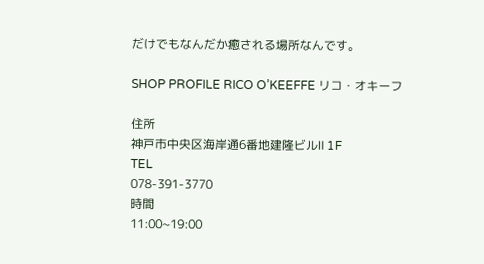だけでもなんだか癒される場所なんです。

SHOP PROFILE RICO O’KEEFFE リコ・オキーフ

住所
神戸市中央区海岸通6番地建隆ビルⅡ 1F
TEL
078-391-3770
時間
11:00~19:00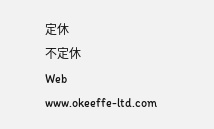定休
不定休
Web
www.okeeffe-ltd.com